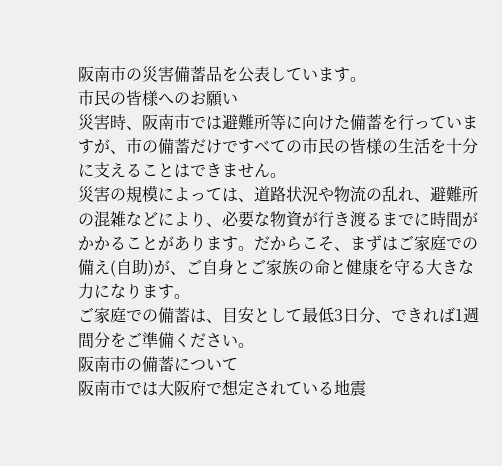阪南市の災害備蓄品を公表しています。
市民の皆様へのお願い
災害時、阪南市では避難所等に向けた備蓄を行っていますが、市の備蓄だけですべての市民の皆様の生活を十分に支えることはできません。
災害の規模によっては、道路状況や物流の乱れ、避難所の混雑などにより、必要な物資が行き渡るまでに時間がかかることがあります。だからこそ、まずはご家庭での備え(自助)が、ご自身とご家族の命と健康を守る大きな力になります。
ご家庭での備蓄は、目安として最低3日分、できれば1週間分をご準備ください。
阪南市の備蓄について
阪南市では大阪府で想定されている地震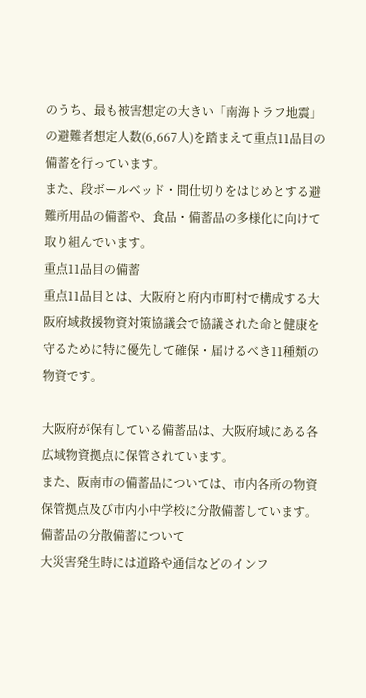のうち、最も被害想定の大きい「南海トラフ地震」の避難者想定人数(6,667人)を踏まえて重点11品目の備蓄を行っています。
また、段ボールベッド・間仕切りをはじめとする避難所用品の備蓄や、食品・備蓄品の多様化に向けて取り組んでいます。
重点11品目の備蓄
重点11品目とは、大阪府と府内市町村で構成する大阪府域救援物資対策協議会で協議された命と健康を守るために特に優先して確保・届けるべき11種類の物資です。

大阪府が保有している備蓄品は、大阪府域にある各広域物資拠点に保管されています。
また、阪南市の備蓄品については、市内各所の物資保管拠点及び市内小中学校に分散備蓄しています。
備蓄品の分散備蓄について
大災害発生時には道路や通信などのインフ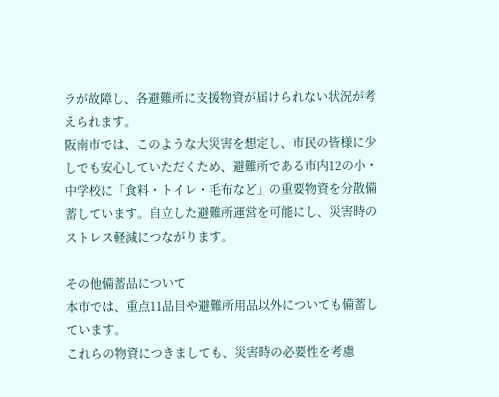ラが故障し、各避難所に支援物資が届けられない状況が考えられます。
阪南市では、このような大災害を想定し、市民の皆様に少しでも安心していただくため、避難所である市内12の小・中学校に「食料・トイレ・毛布など」の重要物資を分散備蓄しています。自立した避難所運営を可能にし、災害時のストレス軽減につながります。

その他備蓄品について
本市では、重点11品目や避難所用品以外についても備蓄しています。
これらの物資につきましても、災害時の必要性を考慮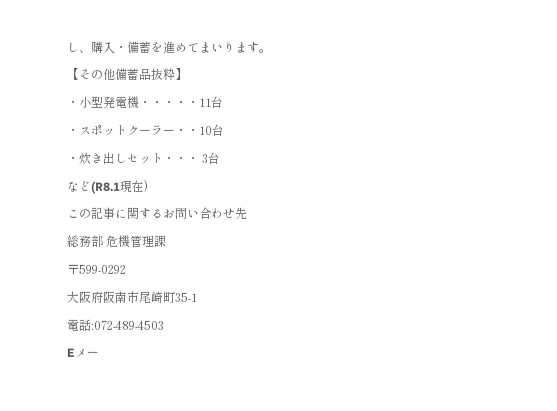し、購入・備蓄を進めてまいります。
【その他備蓄品抜粋】
・小型発電機・・・・・11台
・スポットクーラー・・10台
・炊き出しセット・・・ 3台
など(R8.1現在)
この記事に関するお問い合わせ先
総務部 危機管理課
〒599-0292
大阪府阪南市尾崎町35-1
電話:072-489-4503
Eメー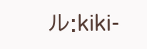ル:kiki-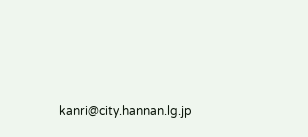kanri@city.hannan.lg.jp